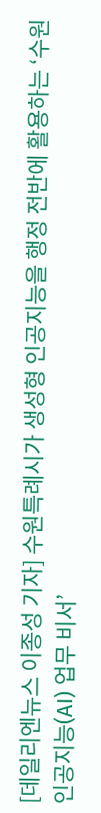[데일리엔뉴스 이종성 기자] 수원특례시가 생성형 인공지능을 행정 전반에 활용하는 ‘수원 인공지능(AI) 업무 비서’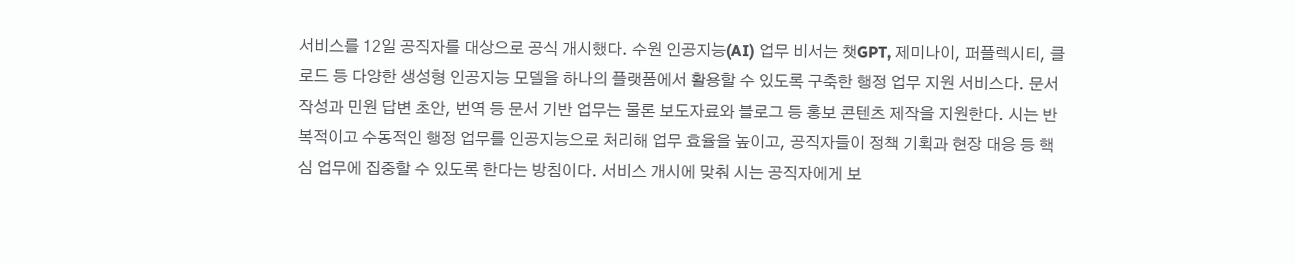서비스를 12일 공직자를 대상으로 공식 개시했다. 수원 인공지능(AI) 업무 비서는 챗GPT, 제미나이, 퍼플렉시티, 클로드 등 다양한 생성형 인공지능 모델을 하나의 플랫폼에서 활용할 수 있도록 구축한 행정 업무 지원 서비스다. 문서 작성과 민원 답변 초안, 번역 등 문서 기반 업무는 물론 보도자료와 블로그 등 홍보 콘텐츠 제작을 지원한다. 시는 반복적이고 수동적인 행정 업무를 인공지능으로 처리해 업무 효율을 높이고, 공직자들이 정책 기획과 현장 대응 등 핵심 업무에 집중할 수 있도록 한다는 방침이다. 서비스 개시에 맞춰 시는 공직자에게 보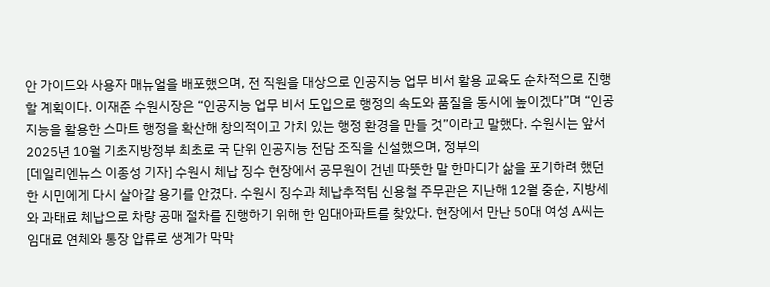안 가이드와 사용자 매뉴얼을 배포했으며, 전 직원을 대상으로 인공지능 업무 비서 활용 교육도 순차적으로 진행할 계획이다. 이재준 수원시장은 “인공지능 업무 비서 도입으로 행정의 속도와 품질을 동시에 높이겠다”며 “인공지능을 활용한 스마트 행정을 확산해 창의적이고 가치 있는 행정 환경을 만들 것”이라고 말했다. 수원시는 앞서 2025년 10월 기초지방정부 최초로 국 단위 인공지능 전담 조직을 신설했으며, 정부의
[데일리엔뉴스 이종성 기자] 수원시 체납 징수 현장에서 공무원이 건넨 따뜻한 말 한마디가 삶을 포기하려 했던 한 시민에게 다시 살아갈 용기를 안겼다. 수원시 징수과 체납추적팀 신용철 주무관은 지난해 12월 중순, 지방세와 과태료 체납으로 차량 공매 절차를 진행하기 위해 한 임대아파트를 찾았다. 현장에서 만난 50대 여성 A씨는 임대료 연체와 통장 압류로 생계가 막막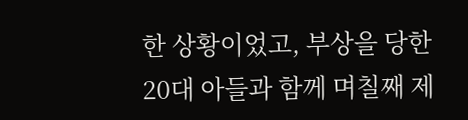한 상황이었고, 부상을 당한 20대 아들과 함께 며칠째 제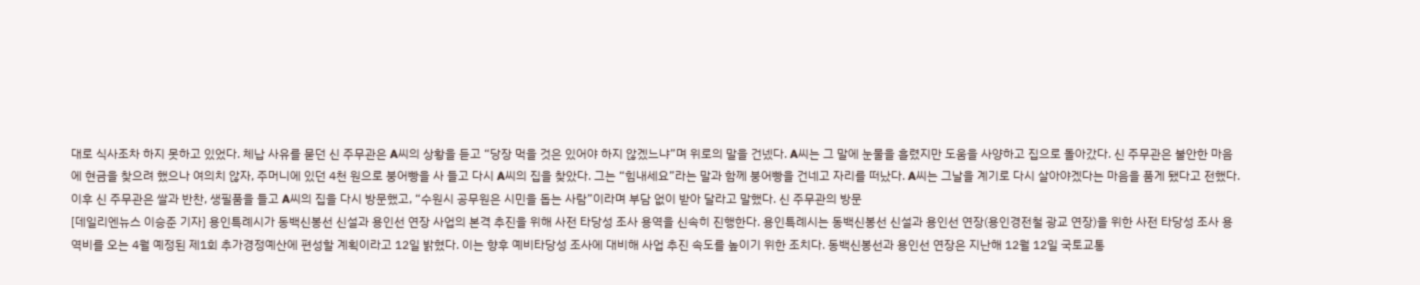대로 식사조차 하지 못하고 있었다. 체납 사유를 묻던 신 주무관은 A씨의 상황을 듣고 “당장 먹을 것은 있어야 하지 않겠느냐”며 위로의 말을 건넸다. A씨는 그 말에 눈물을 흘렸지만 도움을 사양하고 집으로 돌아갔다. 신 주무관은 불안한 마음에 현금을 찾으려 했으나 여의치 않자, 주머니에 있던 4천 원으로 붕어빵을 사 들고 다시 A씨의 집을 찾았다. 그는 “힘내세요”라는 말과 함께 붕어빵을 건네고 자리를 떠났다. A씨는 그날을 계기로 다시 살아야겠다는 마음을 품게 됐다고 전했다. 이후 신 주무관은 쌀과 반찬, 생필품을 들고 A씨의 집을 다시 방문했고, “수원시 공무원은 시민을 돕는 사람”이라며 부담 없이 받아 달라고 말했다. 신 주무관의 방문
[데일리엔뉴스 이승준 기자] 용인특례시가 동백신봉선 신설과 용인선 연장 사업의 본격 추진을 위해 사전 타당성 조사 용역을 신속히 진행한다. 용인특례시는 동백신봉선 신설과 용인선 연장(용인경전철 광교 연장)을 위한 사전 타당성 조사 용역비를 오는 4월 예정된 제1회 추가경정예산에 편성할 계획이라고 12일 밝혔다. 이는 향후 예비타당성 조사에 대비해 사업 추진 속도를 높이기 위한 조치다. 동백신봉선과 용인선 연장은 지난해 12월 12일 국토교통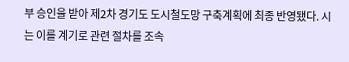부 승인을 받아 제2차 경기도 도시철도망 구축계획에 최종 반영됐다. 시는 이를 계기로 관련 절차를 조속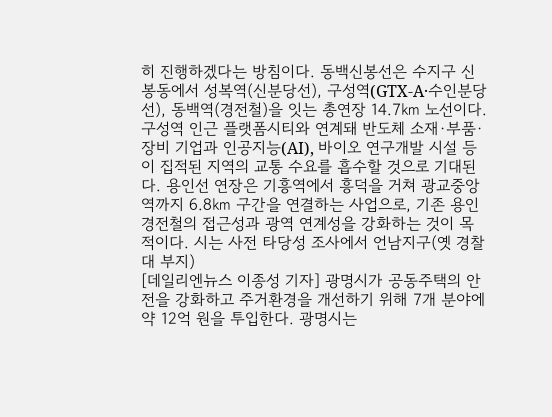히 진행하겠다는 방침이다. 동백신봉선은 수지구 신봉동에서 성복역(신분당선), 구성역(GTX-A·수인분당선), 동백역(경전철)을 잇는 총연장 14.7㎞ 노선이다. 구성역 인근 플랫폼시티와 연계돼 반도체 소재·부품·장비 기업과 인공지능(AI), 바이오 연구개발 시설 등이 집적된 지역의 교통 수요를 흡수할 것으로 기대된다. 용인선 연장은 기흥역에서 흥덕을 거쳐 광교중앙역까지 6.8㎞ 구간을 연결하는 사업으로, 기존 용인경전철의 접근성과 광역 연계성을 강화하는 것이 목적이다. 시는 사전 타당성 조사에서 언남지구(옛 경찰대 부지)
[데일리엔뉴스 이종성 기자] 광명시가 공동주택의 안전을 강화하고 주거환경을 개선하기 위해 7개 분야에 약 12억 원을 투입한다. 광명시는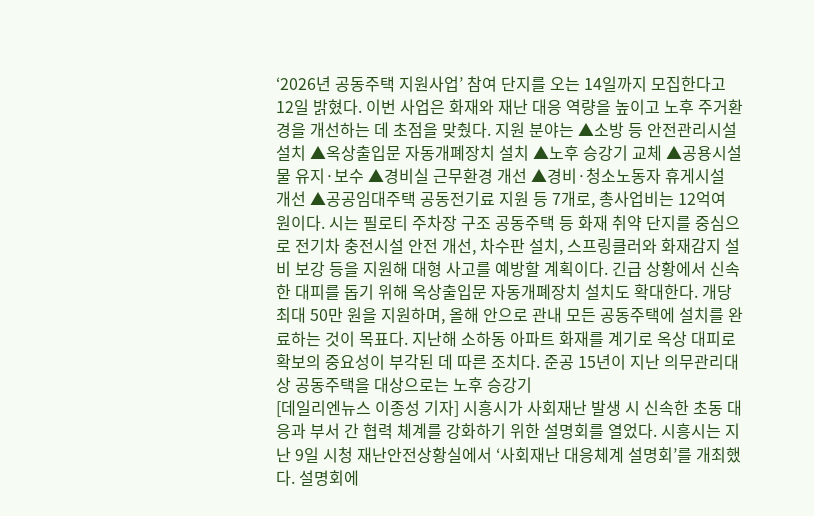‘2026년 공동주택 지원사업’ 참여 단지를 오는 14일까지 모집한다고 12일 밝혔다. 이번 사업은 화재와 재난 대응 역량을 높이고 노후 주거환경을 개선하는 데 초점을 맞췄다. 지원 분야는 ▲소방 등 안전관리시설 설치 ▲옥상출입문 자동개폐장치 설치 ▲노후 승강기 교체 ▲공용시설물 유지·보수 ▲경비실 근무환경 개선 ▲경비·청소노동자 휴게시설 개선 ▲공공임대주택 공동전기료 지원 등 7개로, 총사업비는 12억여 원이다. 시는 필로티 주차장 구조 공동주택 등 화재 취약 단지를 중심으로 전기차 충전시설 안전 개선, 차수판 설치, 스프링클러와 화재감지 설비 보강 등을 지원해 대형 사고를 예방할 계획이다. 긴급 상황에서 신속한 대피를 돕기 위해 옥상출입문 자동개폐장치 설치도 확대한다. 개당 최대 50만 원을 지원하며, 올해 안으로 관내 모든 공동주택에 설치를 완료하는 것이 목표다. 지난해 소하동 아파트 화재를 계기로 옥상 대피로 확보의 중요성이 부각된 데 따른 조치다. 준공 15년이 지난 의무관리대상 공동주택을 대상으로는 노후 승강기
[데일리엔뉴스 이종성 기자] 시흥시가 사회재난 발생 시 신속한 초동 대응과 부서 간 협력 체계를 강화하기 위한 설명회를 열었다. 시흥시는 지난 9일 시청 재난안전상황실에서 ‘사회재난 대응체계 설명회’를 개최했다. 설명회에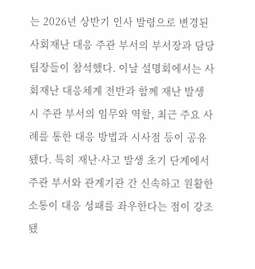는 2026년 상반기 인사 발령으로 변경된 사회재난 대응 주관 부서의 부서장과 담당팀장들이 참석했다. 이날 설명회에서는 사회재난 대응체계 전반과 함께 재난 발생 시 주관 부서의 임무와 역할, 최근 주요 사례를 통한 대응 방법과 시사점 등이 공유됐다. 특히 재난·사고 발생 초기 단계에서 주관 부서와 관계기관 간 신속하고 원활한 소통이 대응 성패를 좌우한다는 점이 강조됐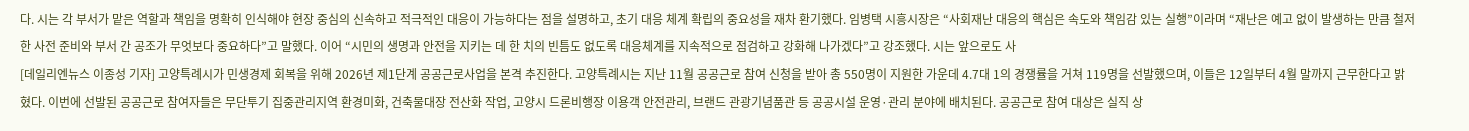다. 시는 각 부서가 맡은 역할과 책임을 명확히 인식해야 현장 중심의 신속하고 적극적인 대응이 가능하다는 점을 설명하고, 초기 대응 체계 확립의 중요성을 재차 환기했다. 임병택 시흥시장은 “사회재난 대응의 핵심은 속도와 책임감 있는 실행”이라며 “재난은 예고 없이 발생하는 만큼 철저한 사전 준비와 부서 간 공조가 무엇보다 중요하다”고 말했다. 이어 “시민의 생명과 안전을 지키는 데 한 치의 빈틈도 없도록 대응체계를 지속적으로 점검하고 강화해 나가겠다”고 강조했다. 시는 앞으로도 사
[데일리엔뉴스 이종성 기자] 고양특례시가 민생경제 회복을 위해 2026년 제1단계 공공근로사업을 본격 추진한다. 고양특례시는 지난 11월 공공근로 참여 신청을 받아 총 550명이 지원한 가운데 4.7대 1의 경쟁률을 거쳐 119명을 선발했으며, 이들은 12일부터 4월 말까지 근무한다고 밝혔다. 이번에 선발된 공공근로 참여자들은 무단투기 집중관리지역 환경미화, 건축물대장 전산화 작업, 고양시 드론비행장 이용객 안전관리, 브랜드 관광기념품관 등 공공시설 운영·관리 분야에 배치된다. 공공근로 참여 대상은 실직 상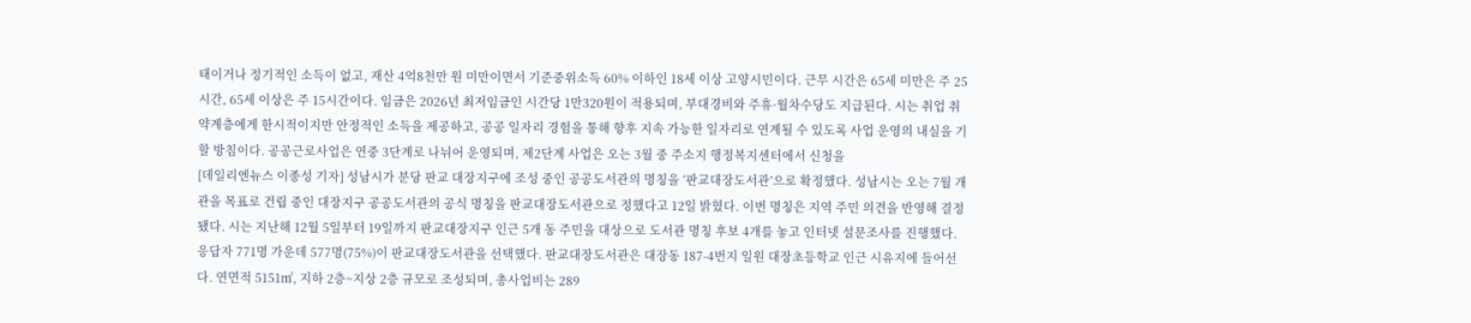태이거나 정기적인 소득이 없고, 재산 4억8천만 원 미만이면서 기준중위소득 60% 이하인 18세 이상 고양시민이다. 근무 시간은 65세 미만은 주 25시간, 65세 이상은 주 15시간이다. 임금은 2026년 최저임금인 시간당 1만320원이 적용되며, 부대경비와 주휴·월차수당도 지급된다. 시는 취업 취약계층에게 한시적이지만 안정적인 소득을 제공하고, 공공 일자리 경험을 통해 향후 지속 가능한 일자리로 연계될 수 있도록 사업 운영의 내실을 기할 방침이다. 공공근로사업은 연중 3단계로 나뉘어 운영되며, 제2단계 사업은 오는 3월 중 주소지 행정복지센터에서 신청을
[데일리엔뉴스 이종성 기자] 성남시가 분당 판교 대장지구에 조성 중인 공공도서관의 명칭을 ‘판교대장도서관’으로 확정했다. 성남시는 오는 7월 개관을 목표로 건립 중인 대장지구 공공도서관의 공식 명칭을 판교대장도서관으로 정했다고 12일 밝혔다. 이번 명칭은 지역 주민 의견을 반영해 결정됐다. 시는 지난해 12월 5일부터 19일까지 판교대장지구 인근 5개 동 주민을 대상으로 도서관 명칭 후보 4개를 놓고 인터넷 설문조사를 진행했다. 응답자 771명 가운데 577명(75%)이 판교대장도서관을 선택했다. 판교대장도서관은 대장동 187-4번지 일원 대장초등학교 인근 시유지에 들어선다. 연면적 5151㎡, 지하 2층~지상 2층 규모로 조성되며, 총사업비는 289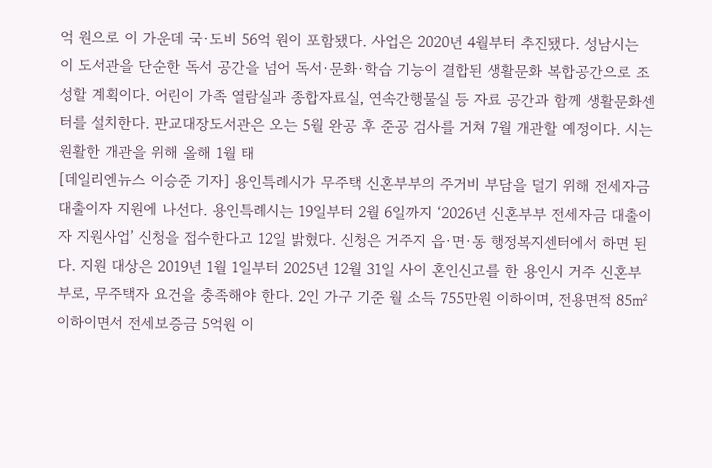억 원으로 이 가운데 국·도비 56억 원이 포함됐다. 사업은 2020년 4월부터 추진됐다. 성남시는 이 도서관을 단순한 독서 공간을 넘어 독서·문화·학습 기능이 결합된 생활문화 복합공간으로 조성할 계획이다. 어린이 가족 열람실과 종합자료실, 연속간행물실 등 자료 공간과 함께 생활문화센터를 설치한다. 판교대장도서관은 오는 5월 완공 후 준공 검사를 거쳐 7월 개관할 예정이다. 시는 원활한 개관을 위해 올해 1월 태
[데일리엔뉴스 이승준 기자] 용인특례시가 무주택 신혼부부의 주거비 부담을 덜기 위해 전세자금 대출이자 지원에 나선다. 용인특례시는 19일부터 2월 6일까지 ‘2026년 신혼부부 전세자금 대출이자 지원사업’ 신청을 접수한다고 12일 밝혔다. 신청은 거주지 읍·면·동 행정복지센터에서 하면 된다. 지원 대상은 2019년 1월 1일부터 2025년 12월 31일 사이 혼인신고를 한 용인시 거주 신혼부부로, 무주택자 요건을 충족해야 한다. 2인 가구 기준 월 소득 755만원 이하이며, 전용면적 85㎡ 이하이면서 전세보증금 5억원 이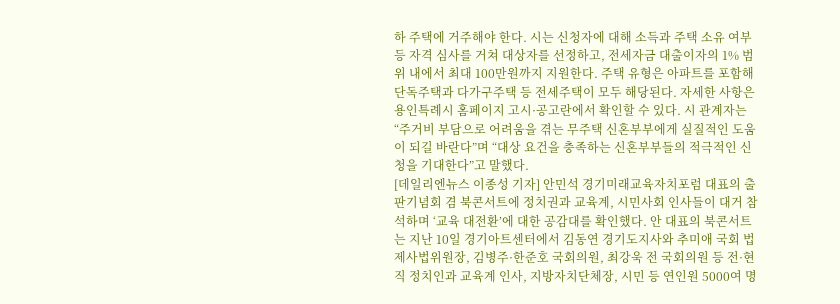하 주택에 거주해야 한다. 시는 신청자에 대해 소득과 주택 소유 여부 등 자격 심사를 거쳐 대상자를 선정하고, 전세자금 대출이자의 1% 범위 내에서 최대 100만원까지 지원한다. 주택 유형은 아파트를 포함해 단독주택과 다가구주택 등 전세주택이 모두 해당된다. 자세한 사항은 용인특례시 홈페이지 고시·공고란에서 확인할 수 있다. 시 관계자는 “주거비 부담으로 어려움을 겪는 무주택 신혼부부에게 실질적인 도움이 되길 바란다”며 “대상 요건을 충족하는 신혼부부들의 적극적인 신청을 기대한다”고 말했다.
[데일리엔뉴스 이종성 기자] 안민석 경기미래교육자치포럼 대표의 출판기념회 겸 북콘서트에 정치권과 교육계, 시민사회 인사들이 대거 참석하며 ‘교육 대전환’에 대한 공감대를 확인했다. 안 대표의 북콘서트는 지난 10일 경기아트센터에서 김동연 경기도지사와 추미애 국회 법제사법위원장, 김병주·한준호 국회의원, 최강욱 전 국회의원 등 전·현직 정치인과 교육계 인사, 지방자치단체장, 시민 등 연인원 5000여 명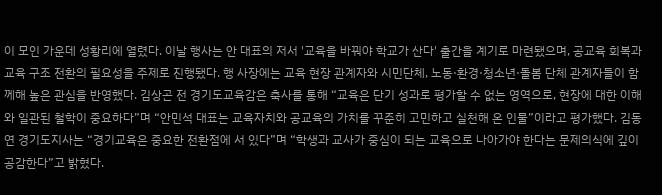이 모인 가운데 성황리에 열렸다. 이날 행사는 안 대표의 저서 '교육을 바꿔야 학교가 산다' 출간을 계기로 마련됐으며, 공교육 회복과 교육 구조 전환의 필요성을 주제로 진행됐다. 행 사장에는 교육 현장 관계자와 시민단체, 노동·환경·청소년·돌봄 단체 관계자들이 함께해 높은 관심을 반영했다. 김상곤 전 경기도교육감은 축사를 통해 “교육은 단기 성과로 평가할 수 없는 영역으로, 현장에 대한 이해와 일관된 철학이 중요하다”며 “안민석 대표는 교육자치와 공교육의 가치를 꾸준히 고민하고 실천해 온 인물”이라고 평가했다. 김동연 경기도지사는 “경기교육은 중요한 전환점에 서 있다”며 “학생과 교사가 중심이 되는 교육으로 나아가야 한다는 문제의식에 깊이 공감한다”고 밝혔다.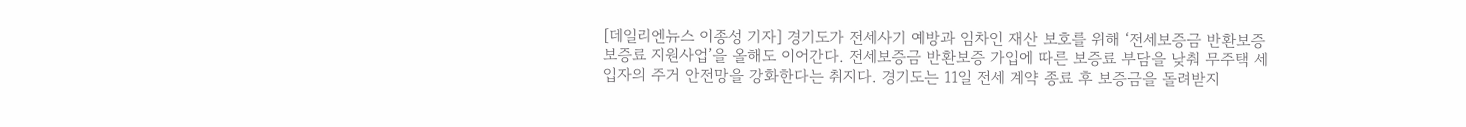[데일리엔뉴스 이종성 기자] 경기도가 전세사기 예방과 임차인 재산 보호를 위해 ‘전세보증금 반환보증 보증료 지원사업’을 올해도 이어간다. 전세보증금 반환보증 가입에 따른 보증료 부담을 낮춰 무주택 세입자의 주거 안전망을 강화한다는 취지다. 경기도는 11일 전세 계약 종료 후 보증금을 돌려받지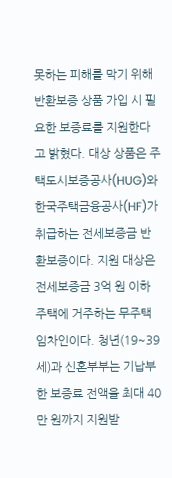못하는 피해를 막기 위해 반환보증 상품 가입 시 필요한 보증료를 지원한다고 밝혔다. 대상 상품은 주택도시보증공사(HUG)와 한국주택금융공사(HF)가 취급하는 전세보증금 반환보증이다. 지원 대상은 전세보증금 3억 원 이하 주택에 거주하는 무주택 임차인이다. 청년(19~39세)과 신혼부부는 기납부한 보증료 전액을 최대 40만 원까지 지원받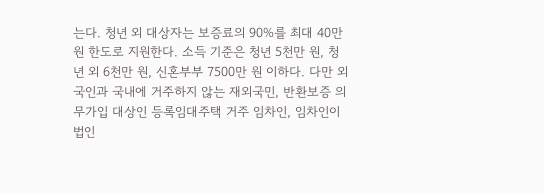는다. 청년 외 대상자는 보증료의 90%를 최대 40만 원 한도로 지원한다. 소득 기준은 청년 5천만 원, 청년 외 6천만 원, 신혼부부 7500만 원 이하다. 다만 외국인과 국내에 거주하지 않는 재외국민, 반환보증 의무가입 대상인 등록임대주택 거주 임차인, 임차인이 법인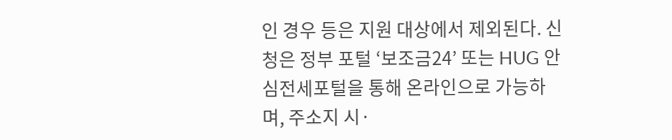인 경우 등은 지원 대상에서 제외된다. 신청은 정부 포털 ‘보조금24’ 또는 HUG 안심전세포털을 통해 온라인으로 가능하며, 주소지 시·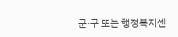군·구 또는 행정복지센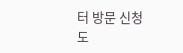터 방문 신청도